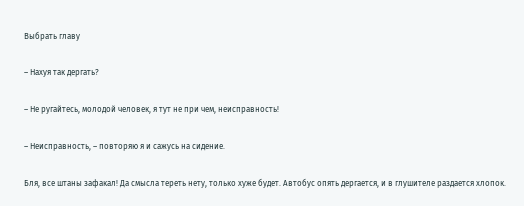Выбрать главу

– Нахуя так дергать?

– Не ругайтесь, молодой человек, я тут не при чем, неисправность!

– Неисправность, – повторяю я и сажусь на сидение.

Бля, все штаны зафакал! Да смысла тереть нету, только хуже будет. Автобус опять дергается, и в глушителе раздается хлопок.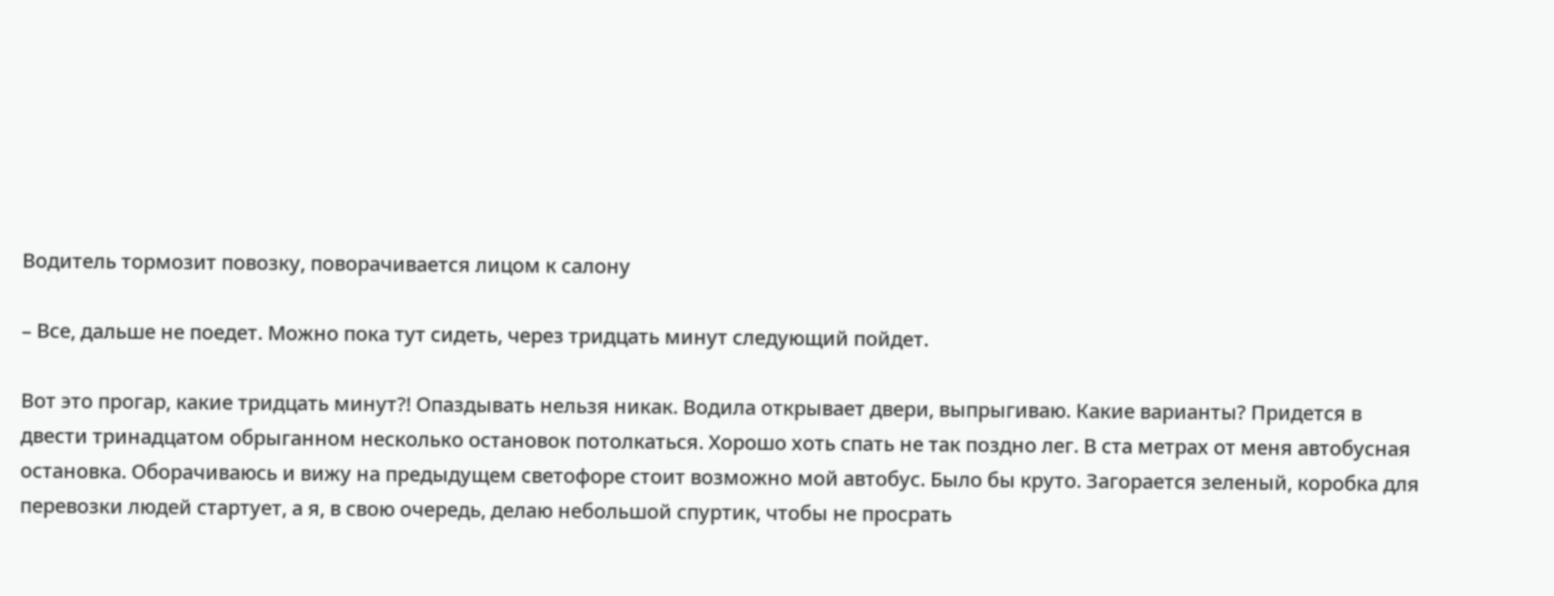Водитель тормозит повозку, поворачивается лицом к салону

– Все, дальше не поедет. Можно пока тут сидеть, через тридцать минут следующий пойдет.

Вот это прогар, какие тридцать минут?! Опаздывать нельзя никак. Водила открывает двери, выпрыгиваю. Какие варианты? Придется в двести тринадцатом обрыганном несколько остановок потолкаться. Хорошо хоть спать не так поздно лег. В ста метрах от меня автобусная остановка. Оборачиваюсь и вижу на предыдущем светофоре стоит возможно мой автобус. Было бы круто. Загорается зеленый, коробка для перевозки людей стартует, а я, в свою очередь, делаю небольшой спуртик, чтобы не просрать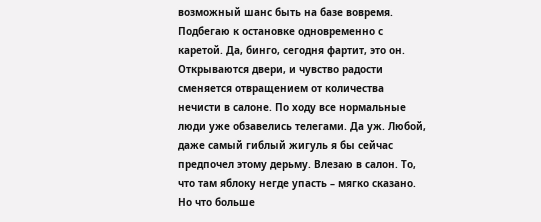возможный шанс быть на базе вовремя. Подбегаю к остановке одновременно с каретой. Да, бинго, сегодня фартит, это он. Открываются двери, и чувство радости сменяется отвращением от количества нечисти в салоне. По ходу все нормальные люди уже обзавелись телегами. Да уж. Любой, даже самый гиблый жигуль я бы сейчас предпочел этому дерьму. Влезаю в салон. То, что там яблоку негде упасть – мягко сказано. Но что больше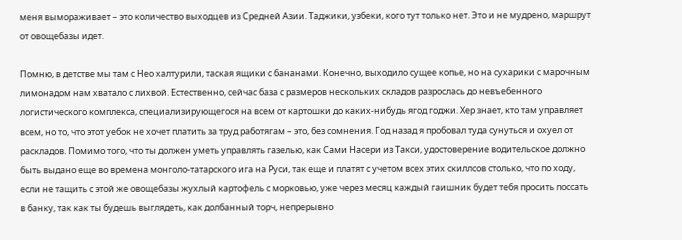меня вымораживает – это количество выходцев из Средней Азии. Таджики, узбеки, кого тут только нет. Это и не мудрено, маршрут от овощебазы идет.

Помню, в детстве мы там с Нео халтурили, таская ящики с бананами. Конечно, выходило сущее копье, но на сухарики с марочным лимонадом нам хватало с лихвой. Естественно, сейчас база с размеров нескольких складов разрослась до невъебенного логистического комплекса, специализирующегося на всем от картошки до каких-нибудь ягод годжи. Хер знает, кто там управляет всем, но то, что этот уебок не хочет платить за труд работягам – это, без сомнения. Год назад я пробовал туда сунуться и охуел от раскладов. Помимо того, что ты должен уметь управлять газелью, как Сами Насери из Такси, удостоверение водительское должно быть выдано еще во времена монголо-татарского ига на Руси, так еще и платят с учетом всех этих скиллсов столько, что по ходу, если не тащить с этой же овощебазы жухлый картофель с морковью, уже через месяц каждый гаишник будет тебя просить поссать в банку, так как ты будешь выглядеть, как долбанный торч, непрерывно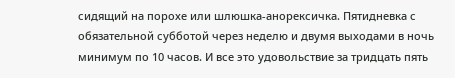сидящий на порохе или шлюшка-анорексичка. Пятидневка с обязательной субботой через неделю и двумя выходами в ночь минимум по 10 часов. И все это удовольствие за тридцать пять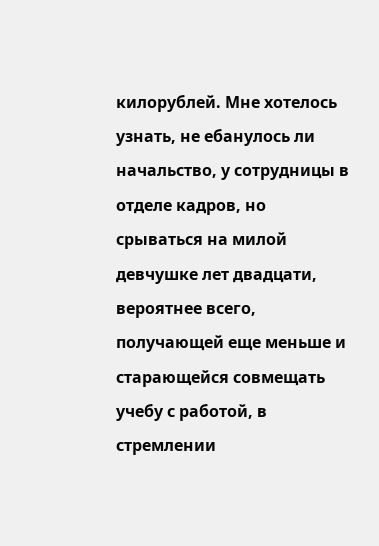килорублей. Мне хотелось узнать, не ебанулось ли начальство, у сотрудницы в отделе кадров, но срываться на милой девчушке лет двадцати, вероятнее всего, получающей еще меньше и старающейся совмещать учебу с работой, в стремлении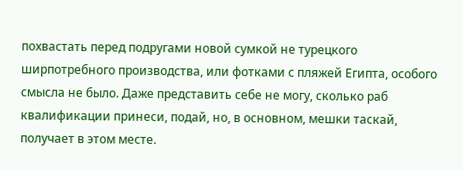похвастать перед подругами новой сумкой не турецкого ширпотребного производства, или фотками с пляжей Египта, особого смысла не было. Даже представить себе не могу, сколько раб квалификации принеси, подай, но, в основном, мешки таскай, получает в этом месте.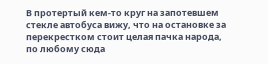В протертый кем-то круг на запотевшем стекле автобуса вижу, что на остановке за перекрестком стоит целая пачка народа, по любому сюда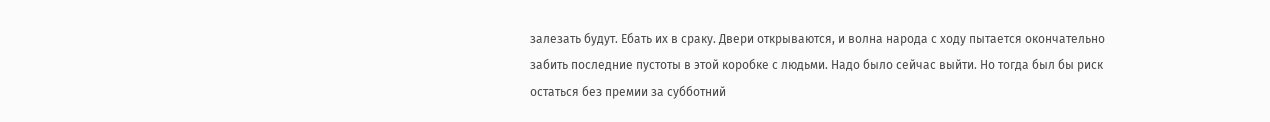залезать будут. Ебать их в сраку. Двери открываются, и волна народа с ходу пытается окончательно забить последние пустоты в этой коробке с людьми. Надо было сейчас выйти. Но тогда был бы риск остаться без премии за субботний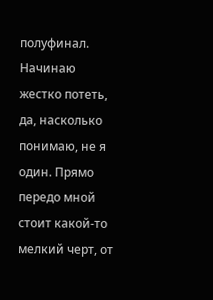полуфинал. Начинаю жестко потеть, да, насколько понимаю, не я один. Прямо передо мной стоит какой-то мелкий черт, от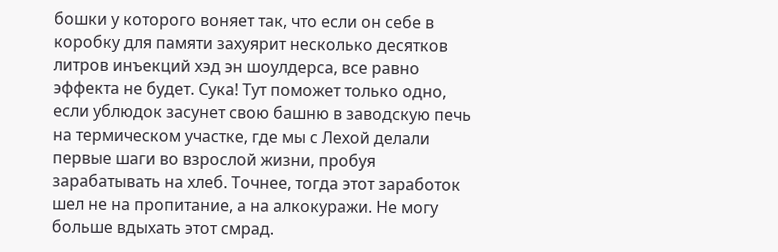бошки у которого воняет так, что если он себе в коробку для памяти захуярит несколько десятков литров инъекций хэд эн шоулдерса, все равно эффекта не будет. Сука! Тут поможет только одно, если ублюдок засунет свою башню в заводскую печь на термическом участке, где мы с Лехой делали первые шаги во взрослой жизни, пробуя зарабатывать на хлеб. Точнее, тогда этот заработок шел не на пропитание, а на алкокуражи. Не могу больше вдыхать этот смрад.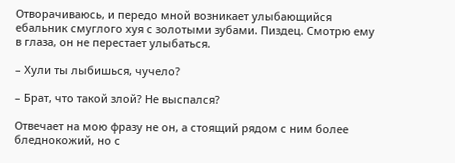Отворачиваюсь, и передо мной возникает улыбающийся ебальник смуглого хуя с золотыми зубами. Пиздец. Смотрю ему в глаза, он не перестает улыбаться.

– Хули ты лыбишься, чучело?

– Брат, что такой злой? Не выспался?

Отвечает на мою фразу не он, а стоящий рядом с ним более бледнокожий, но с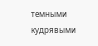темными кудрявыми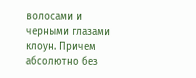волосами и черными глазами клоун. Причем абсолютно без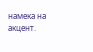намека на акцент.